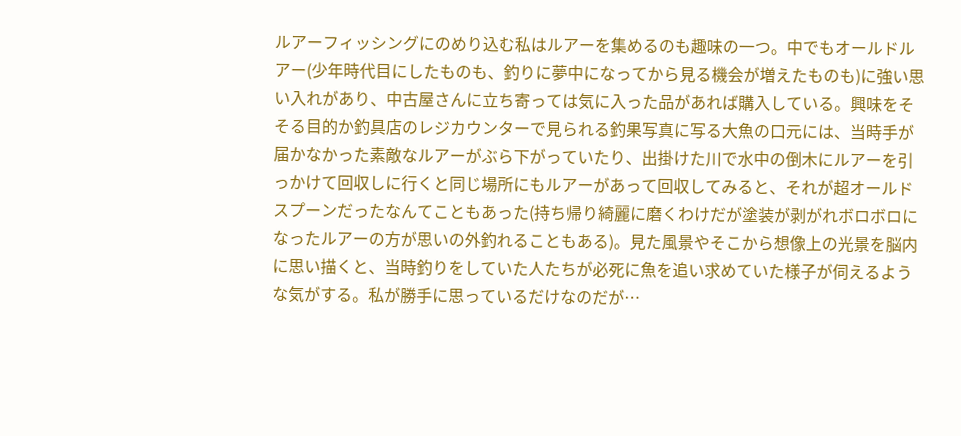ルアーフィッシングにのめり込む私はルアーを集めるのも趣味の一つ。中でもオールドルアー(少年時代目にしたものも、釣りに夢中になってから見る機会が増えたものも)に強い思い入れがあり、中古屋さんに立ち寄っては気に入った品があれば購入している。興味をそそる目的か釣具店のレジカウンターで見られる釣果写真に写る大魚の口元には、当時手が届かなかった素敵なルアーがぶら下がっていたり、出掛けた川で水中の倒木にルアーを引っかけて回収しに行くと同じ場所にもルアーがあって回収してみると、それが超オールドスプーンだったなんてこともあった(持ち帰り綺麗に磨くわけだが塗装が剥がれボロボロになったルアーの方が思いの外釣れることもある)。見た風景やそこから想像上の光景を脳内に思い描くと、当時釣りをしていた人たちが必死に魚を追い求めていた様子が伺えるような気がする。私が勝手に思っているだけなのだが…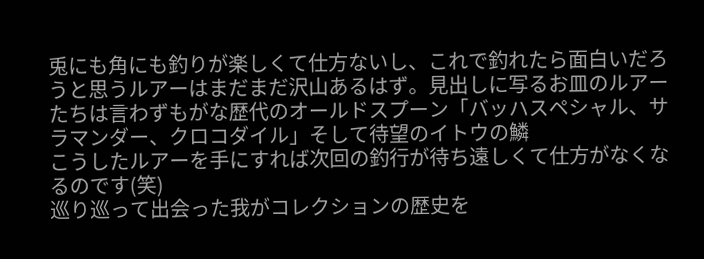兎にも角にも釣りが楽しくて仕方ないし、これで釣れたら面白いだろうと思うルアーはまだまだ沢山あるはず。見出しに写るお皿のルアーたちは言わずもがな歴代のオールドスプーン「バッハスペシャル、サラマンダー、クロコダイル」そして待望のイトウの鱗
こうしたルアーを手にすれば次回の釣行が待ち遠しくて仕方がなくなるのです(笑)
巡り巡って出会った我がコレクションの歴史を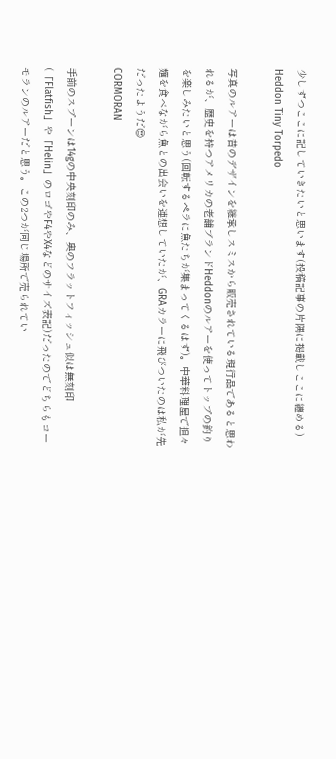少しずつここに記していきたいと思います(投稿記事の片隅に掲載しここに纏める)
Heddon Tiny Torpedo

写真のルアーは昔のデザインを継承しスミスから販売されている現行品であると思われるが、歴史を持つアメリカの老舗ブランドHeddonのルアーを使ってトップの釣りを楽しみたいと思う(回転するペラに魚たちが集まってくるはず)。中華料理屋で担々麺を食べながら魚との出会いを連想していたが、GRAカラーに飛びついたのは私が先だったようだ😍
CORMORAN

手前のスプーンは14gの中央刻印のみ、奥のフラットフィッシュ似は無刻印(「Flatfish」や「Helin」のロゴやF4やX4などのサイズ表記)だったのでどちらもコーモランのルアーだと思う。この2つが同じ場所で売られてい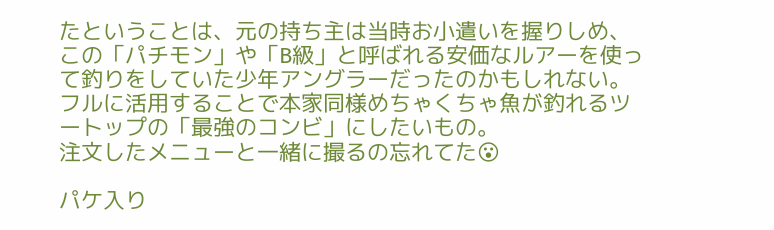たということは、元の持ち主は当時お小遣いを握りしめ、この「パチモン」や「B級」と呼ばれる安価なルアーを使って釣りをしていた少年アングラーだったのかもしれない。
フルに活用することで本家同様めちゃくちゃ魚が釣れるツートップの「最強のコンビ」にしたいもの。
注文したメニューと一緒に撮るの忘れてた😮

パケ入り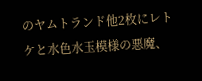のヤムトランド他2枚にレトケと水色水玉模様の悪魔、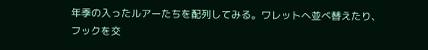年季の入ったルアーたちを配列してみる。ワレットへ並べ替えたり、フックを交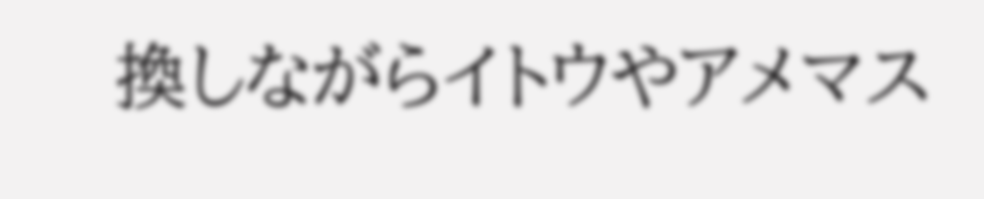換しながらイトウやアメマス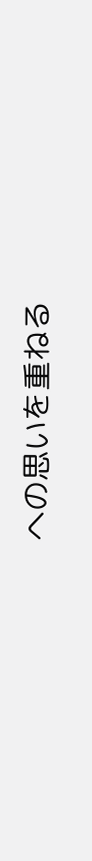への思いを重ねる